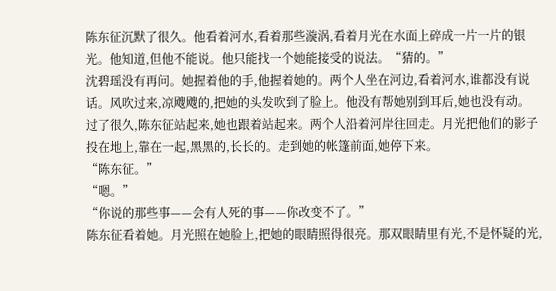陈东征沉默了很久。他看着河水,看着那些漩涡,看着月光在水面上碎成一片一片的银光。他知道,但他不能说。他只能找一个她能接受的说法。“猜的。”
沈碧瑶没有再问。她握着他的手,他握着她的。两个人坐在河边,看着河水,谁都没有说话。风吹过来,凉飕飕的,把她的头发吹到了脸上。他没有帮她别到耳后,她也没有动。
过了很久,陈东征站起来,她也跟着站起来。两个人沿着河岸往回走。月光把他们的影子投在地上,靠在一起,黑黑的,长长的。走到她的帐篷前面,她停下来。
“陈东征。”
“嗯。”
“你说的那些事——会有人死的事——你改变不了。”
陈东征看着她。月光照在她脸上,把她的眼睛照得很亮。那双眼睛里有光,不是怀疑的光,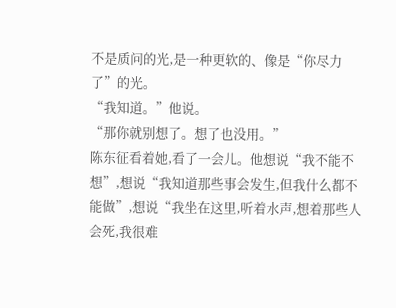不是质问的光,是一种更软的、像是“你尽力了”的光。
“我知道。”他说。
“那你就别想了。想了也没用。”
陈东征看着她,看了一会儿。他想说“我不能不想”,想说“我知道那些事会发生,但我什么都不能做”,想说“我坐在这里,听着水声,想着那些人会死,我很难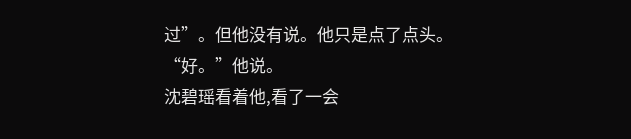过”。但他没有说。他只是点了点头。
“好。”他说。
沈碧瑶看着他,看了一会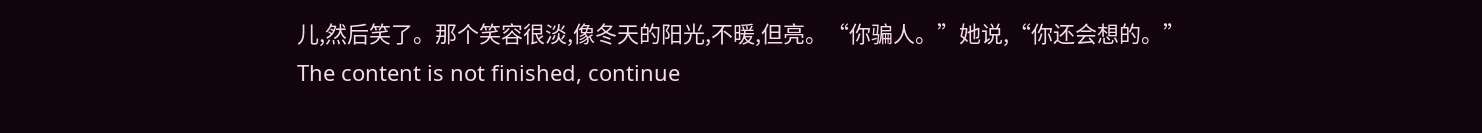儿,然后笑了。那个笑容很淡,像冬天的阳光,不暖,但亮。“你骗人。”她说,“你还会想的。”
The content is not finished, continue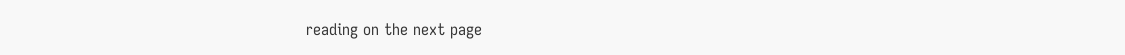reading on the next page